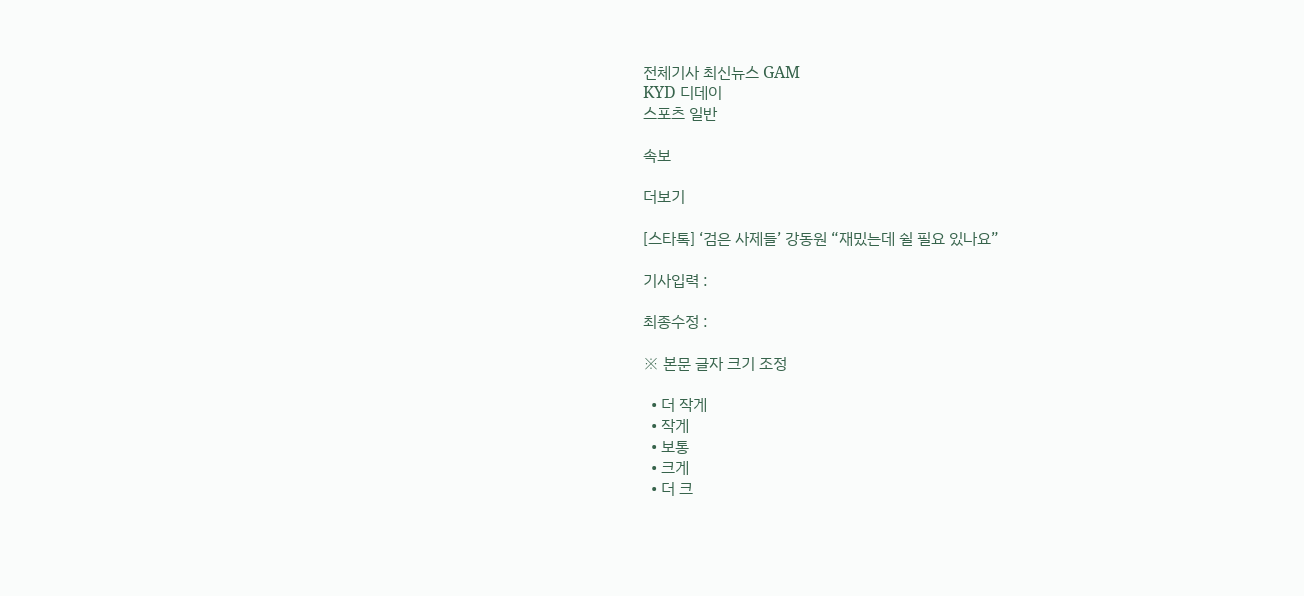전체기사 최신뉴스 GAM
KYD 디데이
스포츠 일반

속보

더보기

[스타톡] ‘검은 사제들’ 강동원 “재밌는데 쉴 필요 있나요”

기사입력 :

최종수정 :

※ 본문 글자 크기 조정

  • 더 작게
  • 작게
  • 보통
  • 크게
  • 더 크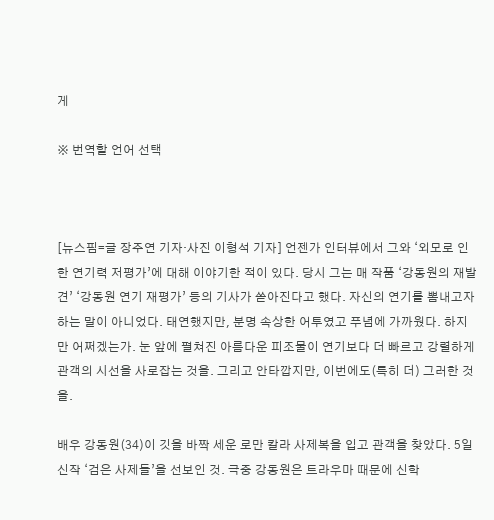게

※ 번역할 언어 선택



[뉴스핌=글 장주연 기자·사진 이형석 기자] 언젠가 인터뷰에서 그와 ‘외모로 인한 연기력 저평가’에 대해 이야기한 적이 있다. 당시 그는 매 작품 ‘강동원의 재발견’ ‘강동원 연기 재평가’ 등의 기사가 쏟아진다고 했다. 자신의 연기를 뽐내고자 하는 말이 아니었다. 태연했지만, 분명 속상한 어투였고 푸념에 가까웠다. 하지만 어쩌겠는가. 눈 앞에 펼쳐진 아름다운 피조물이 연기보다 더 빠르고 강렬하게 관객의 시선을 사로잡는 것을. 그리고 안타깝지만, 이번에도(특히 더) 그러한 것을.

배우 강동원(34)이 깃을 바짝 세운 로만 칼라 사제복을 입고 관객을 찾았다. 5일 신작 ‘검은 사제들’을 선보인 것. 극중 강동원은 트라우마 때문에 신학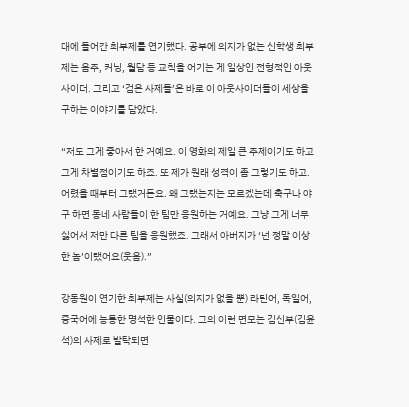대에 들어간 최부제를 연기했다. 공부에 의지가 없는 신학생 최부제는 음주, 커닝, 월담 등 교칙을 어기는 게 일상인 전형적인 아웃사이더. 그리고 ‘검은 사제들’은 바로 이 아웃사이더들이 세상을 구하는 이야기를 담았다.

“저도 그게 좋아서 한 거예요. 이 영화의 제일 큰 주제이기도 하고 그게 차별점이기도 하죠. 또 제가 원래 성격이 좀 그렇기도 하고. 어렸을 때부터 그랬거든요. 왜 그랬는지는 모르겠는데 축구나 야구 하면 동네 사람들이 한 팀만 응원하는 거예요. 그냥 그게 너무 싫어서 저만 다른 팀을 응원했죠. 그래서 아버지가 ‘넌 정말 이상한 놈’이랬어요(웃음).”

강동원이 연기한 최부제는 사실(의지가 없을 뿐) 라틴어, 독일어, 중국어에 능통한 명석한 인물이다. 그의 이런 면모는 김신부(김윤석)의 사제로 발탁되면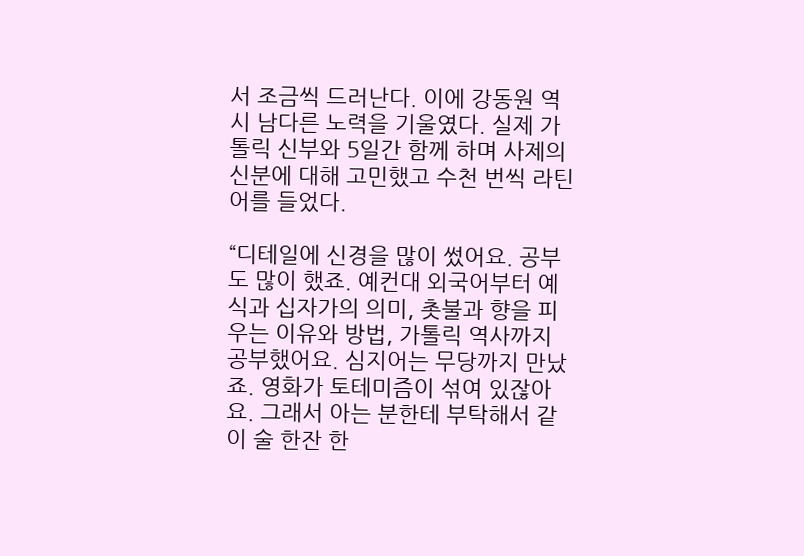서 조금씩 드러난다. 이에 강동원 역시 남다른 노력을 기울였다. 실제 가톨릭 신부와 5일간 함께 하며 사제의 신분에 대해 고민했고 수천 번씩 라틴어를 들었다.

“디테일에 신경을 많이 썼어요. 공부도 많이 했죠. 예컨대 외국어부터 예식과 십자가의 의미, 촛불과 향을 피우는 이유와 방법, 가톨릭 역사까지 공부했어요. 심지어는 무당까지 만났죠. 영화가 토테미즘이 섞여 있잖아요. 그래서 아는 분한테 부탁해서 같이 술 한잔 한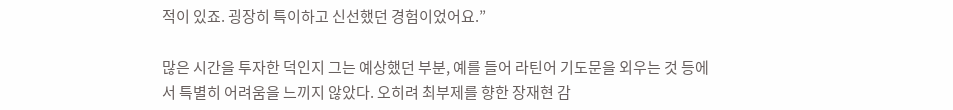적이 있죠. 굉장히 특이하고 신선했던 경험이었어요.”

많은 시간을 투자한 덕인지 그는 예상했던 부분, 예를 들어 라틴어 기도문을 외우는 것 등에서 특별히 어려움을 느끼지 않았다. 오히려 최부제를 향한 장재현 감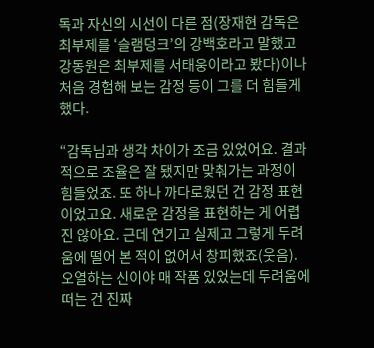독과 자신의 시선이 다른 점(장재현 감독은 최부제를 ‘슬램덩크’의 강백호라고 말했고 강동원은 최부제를 서태웅이라고 봤다)이나 처음 경험해 보는 감정 등이 그를 더 힘들게 했다.

“감독님과 생각 차이가 조금 있었어요. 결과적으로 조율은 잘 됐지만 맞춰가는 과정이 힘들었죠. 또 하나 까다로웠던 건 감정 표현이었고요. 새로운 감정을 표현하는 게 어렵진 않아요. 근데 연기고 실제고 그렇게 두려움에 떨어 본 적이 없어서 창피했죠(웃음). 오열하는 신이야 매 작품 있었는데 두려움에 떠는 건 진짜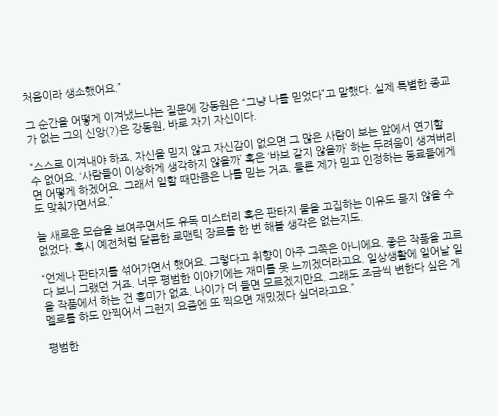처음이라 생소했어요.”

그 순간을 어떻게 이겨냈느냐는 질문에 강동원은 “그냥 나를 믿었다”고 말했다. 실제 특별한 종교가 없는 그의 신앙(?)은 강동원, 바로 자기 자신이다.

“스스로 이겨내야 하죠. 자신을 믿지 않고 자신감이 없으면 그 많은 사람이 보는 앞에서 연기할 수 없어요. ‘사람들이 이상하게 생각하지 않을까’ 혹은 ‘바보 같지 않을까’ 하는 두려움이 생겨버리면 어떻게 하겠어요. 그래서 일할 때만큼은 나를 믿는 거죠. 물론 제가 믿고 인정하는 동료들에게도 맞춰가면서요.”

늘 새로운 모습을 보여주면서도 유독 미스터리 혹은 판타지 물을 고집하는 이유도 묻지 않을 수 없었다. 혹시 예전처럼 달콤한 로맨틱 장르를 한 번 해볼 생각은 없는지도.

“언제나 판타지를 섞어가면서 했어요. 그렇다고 취향이 아주 그쪽은 아니에요. 좋은 작품을 고르다 보니 그랬던 거죠. 너무 평범한 이야기에는 재미를 못 느끼겠더라고요. 일상생활에 일어날 일을 작품에서 하는 건 흥미가 없죠. 나이가 더 들면 모르겠지만요. 그래도 조금씩 변한다 싶은 게 멜로를 하도 안찍어서 그런지 요즘엔 또 찍으면 재밌겠다 싶더라고요.”

평범한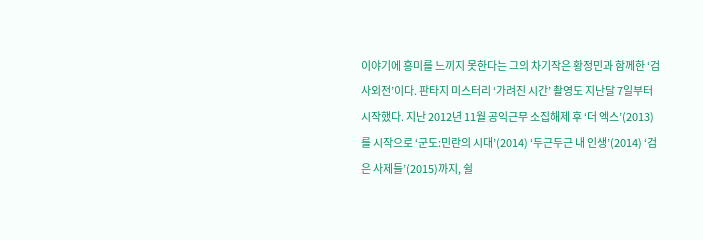이야기에 흥미를 느끼지 못한다는 그의 차기작은 황정민과 함께한 ‘검사외전’이다. 판타지 미스터리 ‘가려진 시간’ 촬영도 지난달 7일부터 시작했다. 지난 2012년 11월 공익근무 소집해제 후 ‘더 엑스’(2013)를 시작으로 ‘군도:민란의 시대’(2014) ‘두근두근 내 인생’(2014) ‘검은 사제들’(2015)까지, 쉴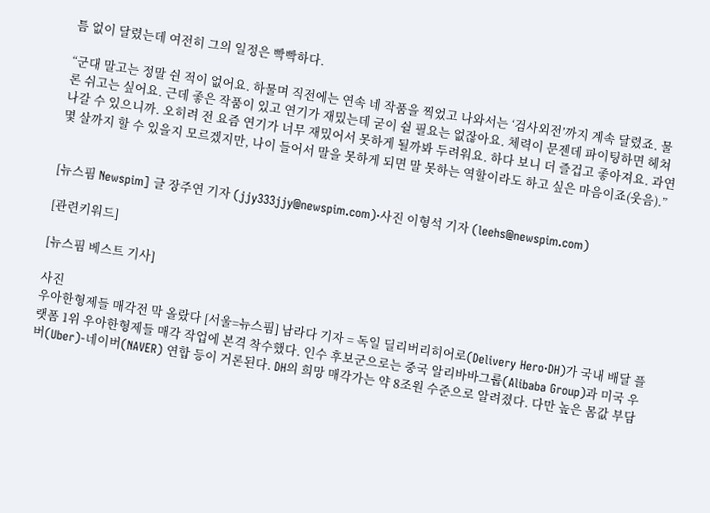틈 없이 달렸는데 여전히 그의 일정은 빡빡하다.

“군대 말고는 정말 쉰 적이 없어요. 하물며 직전에는 연속 네 작품을 찍었고 나와서는 ‘검사외전’까지 계속 달렸죠. 물론 쉬고는 싶어요. 근데 좋은 작품이 있고 연기가 재밌는데 굳이 쉴 필요는 없잖아요. 체력이 문젠데 파이팅하면 헤쳐나갈 수 있으니까. 오히려 전 요즘 연기가 너무 재밌어서 못하게 될까봐 두려워요. 하다 보니 더 즐겁고 좋아져요. 과연 몇 살까지 할 수 있을지 모르겠지만, 나이 들어서 말을 못하게 되면 말 못하는 역할이라도 하고 싶은 마음이죠(웃음).”


[뉴스핌 Newspim] 글 장주연 기자 (jjy333jjy@newspim.com)·사진 이형석 기자 (leehs@newspim.com)

[관련키워드]

[뉴스핌 베스트 기사]

사진
우아한형제들 매각전 막 올랐다 [서울=뉴스핌] 남라다 기자 = 독일 딜리버리히어로(Delivery Hero·DH)가 국내 배달 플랫폼 1위 우아한형제들 매각 작업에 본격 착수했다. 인수 후보군으로는 중국 알리바바그룹(Alibaba Group)과 미국 우버(Uber)-네이버(NAVER) 연합 등이 거론된다. DH의 희망 매각가는 약 8조원 수준으로 알려졌다. 다만 높은 몸값 부담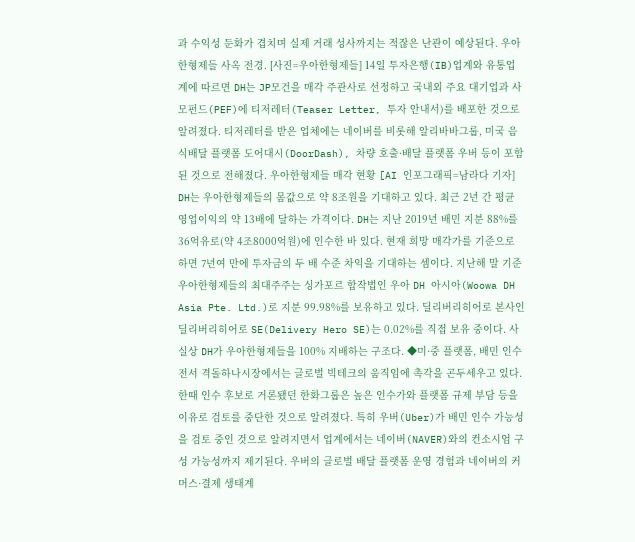과 수익성 둔화가 겹치며 실제 거래 성사까지는 적잖은 난관이 예상된다. 우아한형제들 사옥 전경. [사진=우아한형제들] 14일 투자은행(IB)업계와 유통업계에 따르면 DH는 JP모건을 매각 주관사로 선정하고 국내외 주요 대기업과 사모펀드(PEF)에 티저레터(Teaser Letter, 투자 안내서)를 배포한 것으로 알려졌다. 티저레터를 받은 업체에는 네이버를 비롯해 알리바바그룹, 미국 음식배달 플랫폼 도어대시(DoorDash), 차량 호출·배달 플랫폼 우버 등이 포함된 것으로 전해졌다. 우아한형제들 매각 현황 [AI 인포그래픽=남라다 기자] DH는 우아한형제들의 몸값으로 약 8조원을 기대하고 있다. 최근 2년 간 평균 영업이익의 약 13배에 달하는 가격이다. DH는 지난 2019년 배민 지분 88%를 36억유로(약 4조8000억원)에 인수한 바 있다. 현재 희망 매각가를 기준으로 하면 7년여 만에 투자금의 두 배 수준 차익을 기대하는 셈이다. 지난해 말 기준 우아한형제들의 최대주주는 싱가포르 합작법인 우아 DH 아시아(Woowa DH Asia Pte. Ltd.)로 지분 99.98%를 보유하고 있다. 딜리버리히어로 본사인 딜리버리히어로 SE(Delivery Hero SE)는 0.02%를 직접 보유 중이다. 사실상 DH가 우아한형제들을 100% 지배하는 구조다. ◆미·중 플랫폼, 배민 인수전서 격돌하나시장에서는 글로벌 빅테크의 움직임에 촉각을 곤두세우고 있다. 한때 인수 후보로 거론됐던 한화그룹은 높은 인수가와 플랫폼 규제 부담 등을 이유로 검토를 중단한 것으로 알려졌다. 특히 우버(Uber)가 배민 인수 가능성을 검토 중인 것으로 알려지면서 업계에서는 네이버(NAVER)와의 컨소시엄 구성 가능성까지 제기된다. 우버의 글로벌 배달 플랫폼 운영 경험과 네이버의 커머스·결제 생태계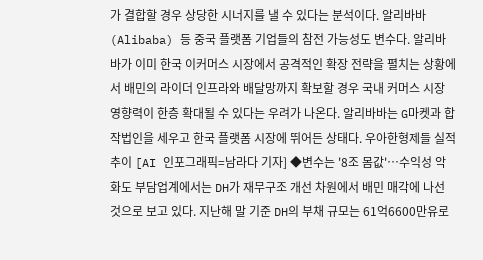가 결합할 경우 상당한 시너지를 낼 수 있다는 분석이다. 알리바바(Alibaba) 등 중국 플랫폼 기업들의 참전 가능성도 변수다. 알리바바가 이미 한국 이커머스 시장에서 공격적인 확장 전략을 펼치는 상황에서 배민의 라이더 인프라와 배달망까지 확보할 경우 국내 커머스 시장 영향력이 한층 확대될 수 있다는 우려가 나온다. 알리바바는 G마켓과 합작법인을 세우고 한국 플랫폼 시장에 뛰어든 상태다. 우아한형제들 실적 추이 [AI 인포그래픽=남라다 기자] ◆변수는 '8조 몸값'…수익성 악화도 부담업계에서는 DH가 재무구조 개선 차원에서 배민 매각에 나선 것으로 보고 있다. 지난해 말 기준 DH의 부채 규모는 61억6600만유로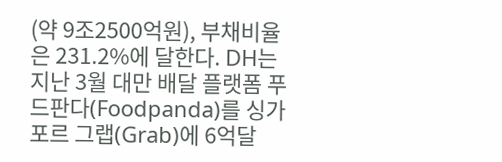(약 9조2500억원), 부채비율은 231.2%에 달한다. DH는 지난 3월 대만 배달 플랫폼 푸드판다(Foodpanda)를 싱가포르 그랩(Grab)에 6억달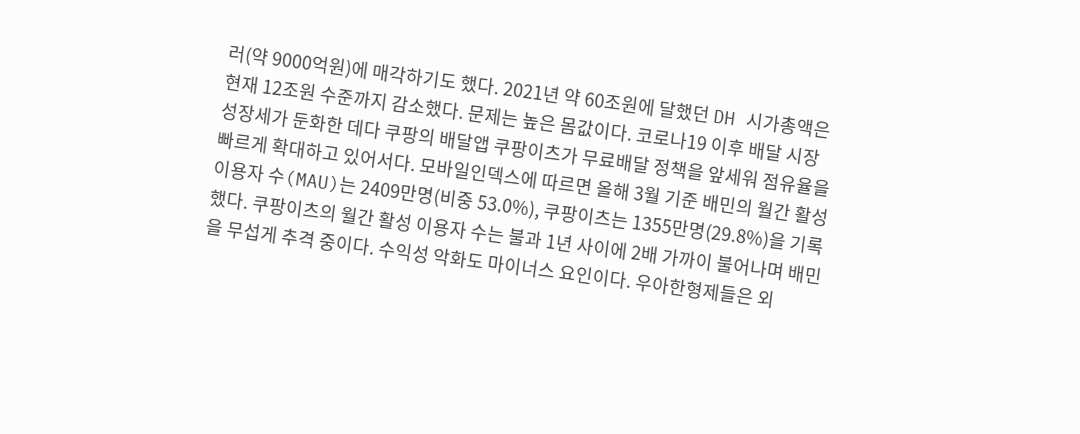러(약 9000억원)에 매각하기도 했다. 2021년 약 60조원에 달했던 DH 시가총액은 현재 12조원 수준까지 감소했다. 문제는 높은 몸값이다. 코로나19 이후 배달 시장 성장세가 둔화한 데다 쿠팡의 배달앱 쿠팡이츠가 무료배달 정책을 앞세워 점유율을 빠르게 확대하고 있어서다. 모바일인덱스에 따르면 올해 3월 기준 배민의 월간 활성 이용자 수(MAU)는 2409만명(비중 53.0%), 쿠팡이츠는 1355만명(29.8%)을 기록했다. 쿠팡이츠의 월간 활성 이용자 수는 불과 1년 사이에 2배 가까이 불어나며 배민을 무섭게 추격 중이다. 수익성 악화도 마이너스 요인이다. 우아한형제들은 외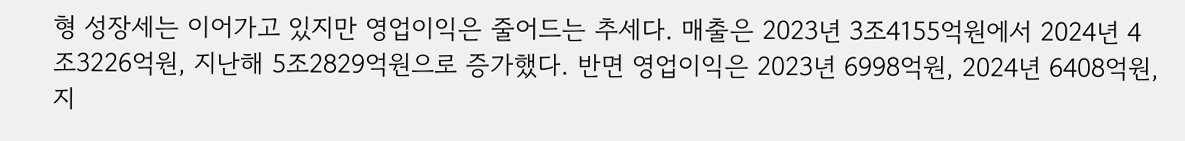형 성장세는 이어가고 있지만 영업이익은 줄어드는 추세다. 매출은 2023년 3조4155억원에서 2024년 4조3226억원, 지난해 5조2829억원으로 증가했다. 반면 영업이익은 2023년 6998억원, 2024년 6408억원, 지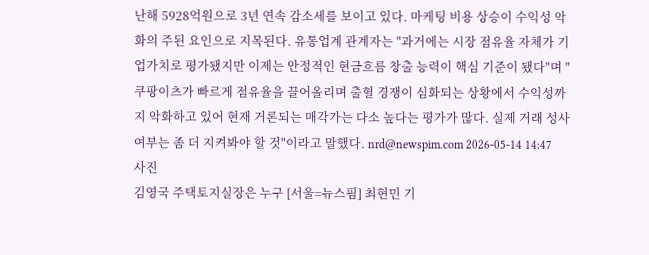난해 5928억원으로 3년 연속 감소세를 보이고 있다. 마케팅 비용 상승이 수익성 악화의 주된 요인으로 지목된다. 유통업계 관계자는 "과거에는 시장 점유율 자체가 기업가치로 평가됐지만 이제는 안정적인 현금흐름 창출 능력이 핵심 기준이 됐다"며 "쿠팡이츠가 빠르게 점유율을 끌어올리며 출혈 경쟁이 심화되는 상황에서 수익성까지 악화하고 있어 현재 거론되는 매각가는 다소 높다는 평가가 많다. 실제 거래 성사 여부는 좀 더 지켜봐야 할 것"이라고 말했다. nrd@newspim.com 2026-05-14 14:47
사진
김영국 주택토지실장은 누구 [서울=뉴스핌] 최현민 기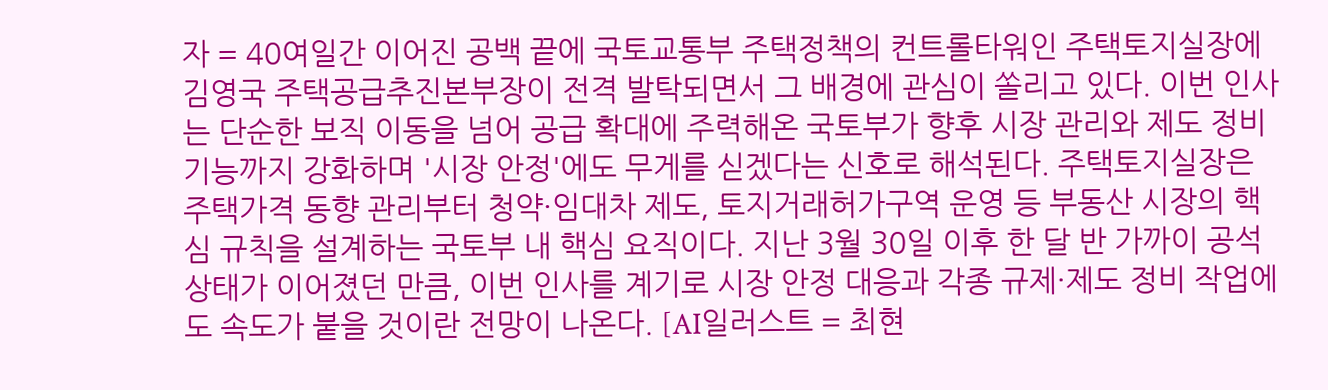자 = 40여일간 이어진 공백 끝에 국토교통부 주택정책의 컨트롤타워인 주택토지실장에 김영국 주택공급추진본부장이 전격 발탁되면서 그 배경에 관심이 쏠리고 있다. 이번 인사는 단순한 보직 이동을 넘어 공급 확대에 주력해온 국토부가 향후 시장 관리와 제도 정비 기능까지 강화하며 '시장 안정'에도 무게를 싣겠다는 신호로 해석된다. 주택토지실장은 주택가격 동향 관리부터 청약·임대차 제도, 토지거래허가구역 운영 등 부동산 시장의 핵심 규칙을 설계하는 국토부 내 핵심 요직이다. 지난 3월 30일 이후 한 달 반 가까이 공석 상태가 이어졌던 만큼, 이번 인사를 계기로 시장 안정 대응과 각종 규제·제도 정비 작업에도 속도가 붙을 것이란 전망이 나온다. [AI일러스트 = 최현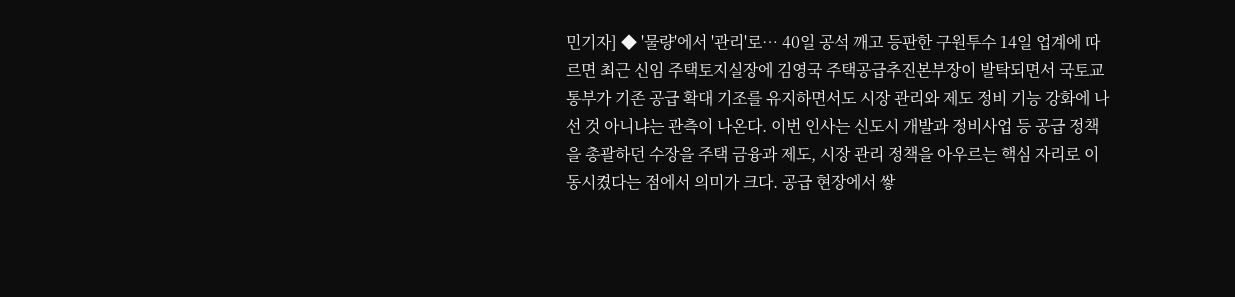민기자] ◆ '물량'에서 '관리'로… 40일 공석 깨고 등판한 구원투수 14일 업계에 따르면 최근 신임 주택토지실장에 김영국 주택공급추진본부장이 발탁되면서 국토교통부가 기존 공급 확대 기조를 유지하면서도 시장 관리와 제도 정비 기능 강화에 나선 것 아니냐는 관측이 나온다. 이번 인사는 신도시 개발과 정비사업 등 공급 정책을 총괄하던 수장을 주택 금융과 제도, 시장 관리 정책을 아우르는 핵심 자리로 이동시켰다는 점에서 의미가 크다. 공급 현장에서 쌓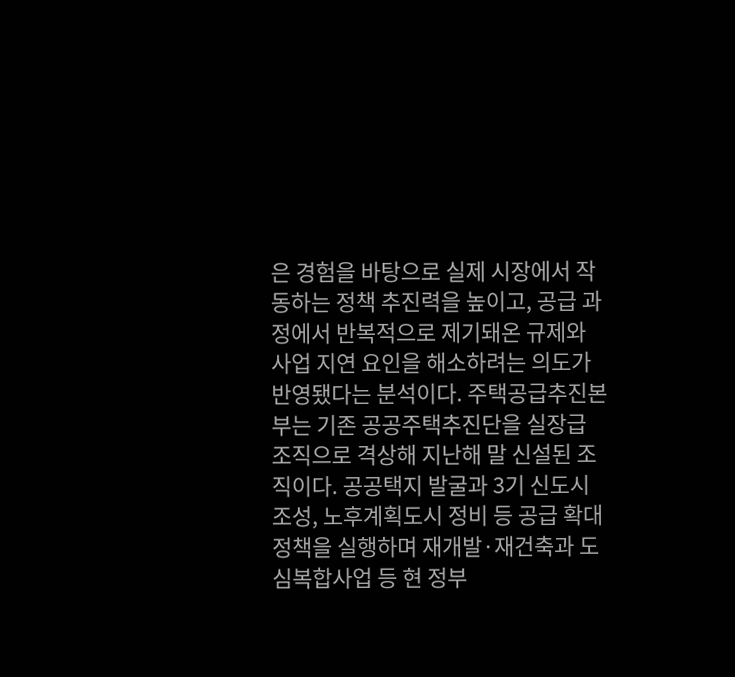은 경험을 바탕으로 실제 시장에서 작동하는 정책 추진력을 높이고, 공급 과정에서 반복적으로 제기돼온 규제와 사업 지연 요인을 해소하려는 의도가 반영됐다는 분석이다. 주택공급추진본부는 기존 공공주택추진단을 실장급 조직으로 격상해 지난해 말 신설된 조직이다. 공공택지 발굴과 3기 신도시 조성, 노후계획도시 정비 등 공급 확대 정책을 실행하며 재개발·재건축과 도심복합사업 등 현 정부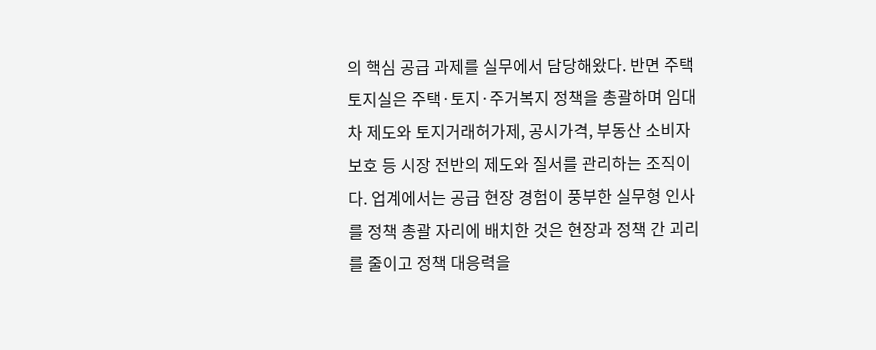의 핵심 공급 과제를 실무에서 담당해왔다. 반면 주택토지실은 주택·토지·주거복지 정책을 총괄하며 임대차 제도와 토지거래허가제, 공시가격, 부동산 소비자 보호 등 시장 전반의 제도와 질서를 관리하는 조직이다. 업계에서는 공급 현장 경험이 풍부한 실무형 인사를 정책 총괄 자리에 배치한 것은 현장과 정책 간 괴리를 줄이고 정책 대응력을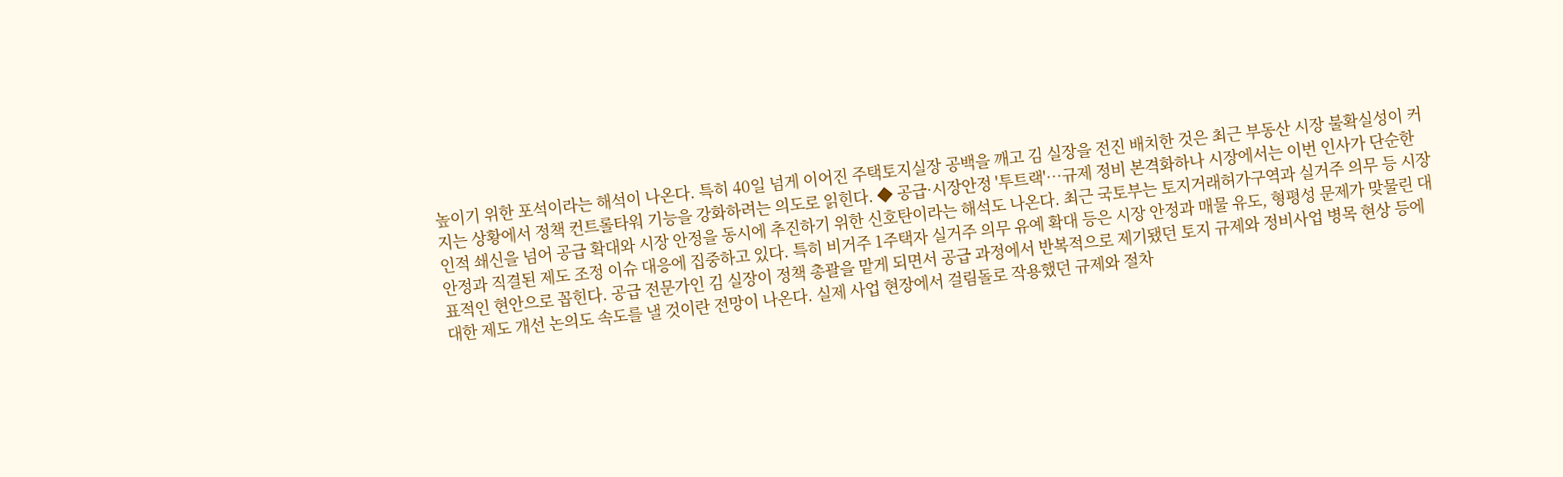높이기 위한 포석이라는 해석이 나온다. 특히 40일 넘게 이어진 주택토지실장 공백을 깨고 김 실장을 전진 배치한 것은 최근 부동산 시장 불확실성이 커지는 상황에서 정책 컨트롤타워 기능을 강화하려는 의도로 읽힌다. ◆ 공급·시장안정 '투트랙'…규제 정비 본격화하나 시장에서는 이번 인사가 단순한 인적 쇄신을 넘어 공급 확대와 시장 안정을 동시에 추진하기 위한 신호탄이라는 해석도 나온다. 최근 국토부는 토지거래허가구역과 실거주 의무 등 시장 안정과 직결된 제도 조정 이슈 대응에 집중하고 있다. 특히 비거주 1주택자 실거주 의무 유예 확대 등은 시장 안정과 매물 유도, 형평성 문제가 맞물린 대표적인 현안으로 꼽힌다. 공급 전문가인 김 실장이 정책 총괄을 맡게 되면서 공급 과정에서 반복적으로 제기됐던 토지 규제와 정비사업 병목 현상 등에 대한 제도 개선 논의도 속도를 낼 것이란 전망이 나온다. 실제 사업 현장에서 걸림돌로 작용했던 규제와 절차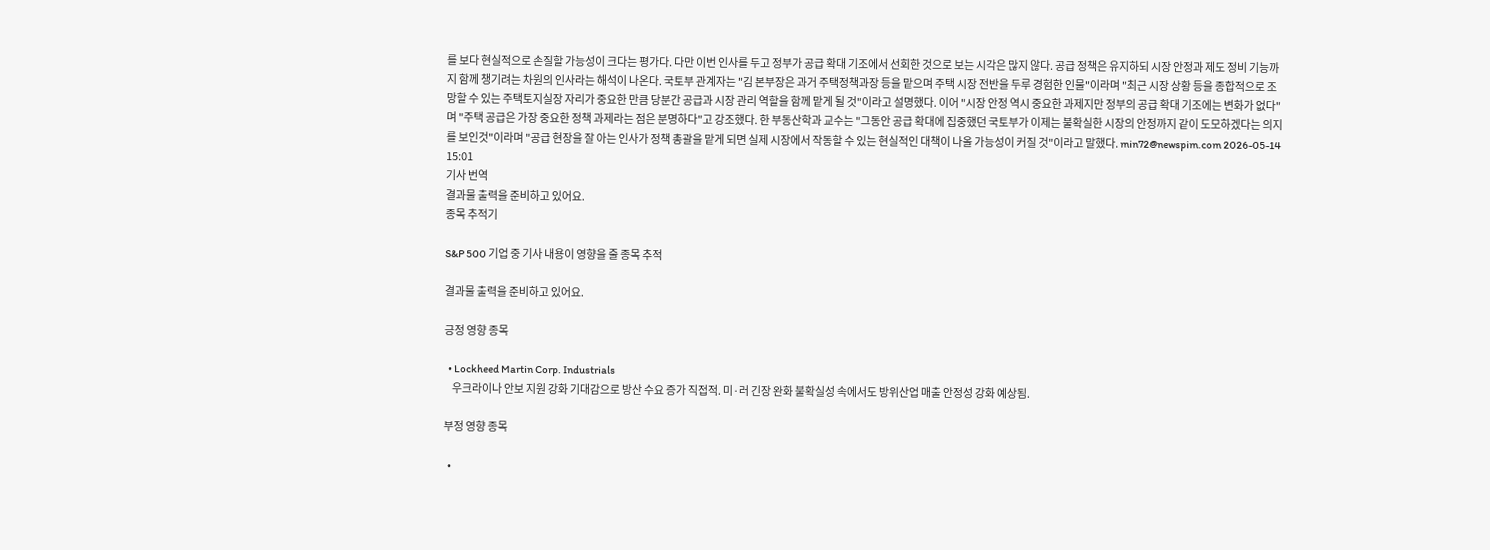를 보다 현실적으로 손질할 가능성이 크다는 평가다. 다만 이번 인사를 두고 정부가 공급 확대 기조에서 선회한 것으로 보는 시각은 많지 않다. 공급 정책은 유지하되 시장 안정과 제도 정비 기능까지 함께 챙기려는 차원의 인사라는 해석이 나온다. 국토부 관계자는 "김 본부장은 과거 주택정책과장 등을 맡으며 주택 시장 전반을 두루 경험한 인물"이라며 "최근 시장 상황 등을 종합적으로 조망할 수 있는 주택토지실장 자리가 중요한 만큼 당분간 공급과 시장 관리 역할을 함께 맡게 될 것"이라고 설명했다. 이어 "시장 안정 역시 중요한 과제지만 정부의 공급 확대 기조에는 변화가 없다"며 "주택 공급은 가장 중요한 정책 과제라는 점은 분명하다"고 강조했다. 한 부동산학과 교수는 "그동안 공급 확대에 집중했던 국토부가 이제는 불확실한 시장의 안정까지 같이 도모하겠다는 의지를 보인것"이라며 "공급 현장을 잘 아는 인사가 정책 총괄을 맡게 되면 실제 시장에서 작동할 수 있는 현실적인 대책이 나올 가능성이 커질 것"이라고 말했다. min72@newspim.com 2026-05-14 15:01
기사 번역
결과물 출력을 준비하고 있어요.
종목 추적기

S&P 500 기업 중 기사 내용이 영향을 줄 종목 추적

결과물 출력을 준비하고 있어요.

긍정 영향 종목

  • Lockheed Martin Corp. Industrials
    우크라이나 안보 지원 강화 기대감으로 방산 수요 증가 직접적. 미·러 긴장 완화 불확실성 속에서도 방위산업 매출 안정성 강화 예상됨.

부정 영향 종목

  •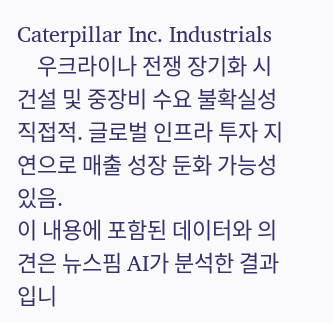Caterpillar Inc. Industrials
    우크라이나 전쟁 장기화 시 건설 및 중장비 수요 불확실성 직접적. 글로벌 인프라 투자 지연으로 매출 성장 둔화 가능성 있음.
이 내용에 포함된 데이터와 의견은 뉴스핌 AI가 분석한 결과입니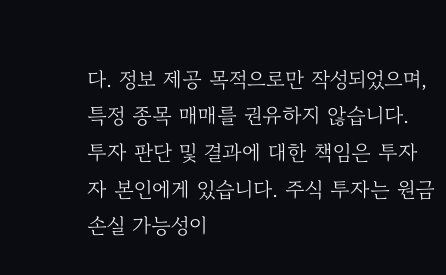다. 정보 제공 목적으로만 작성되었으며, 특정 종목 매매를 권유하지 않습니다. 투자 판단 및 결과에 대한 책임은 투자자 본인에게 있습니다. 주식 투자는 원금 손실 가능성이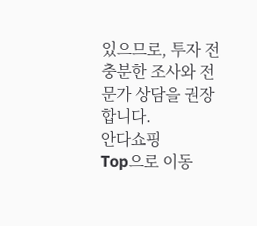있으므로, 투자 전 충분한 조사와 전문가 상담을 권장합니다.
안다쇼핑
Top으로 이동